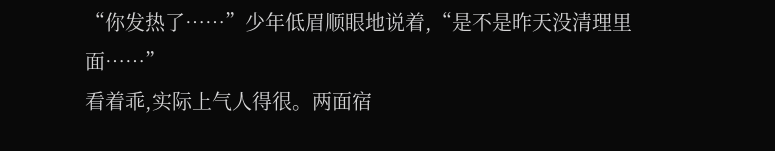“你发热了……”少年低眉顺眼地说着,“是不是昨天没清理里面……”
看着乖,实际上气人得很。两面宿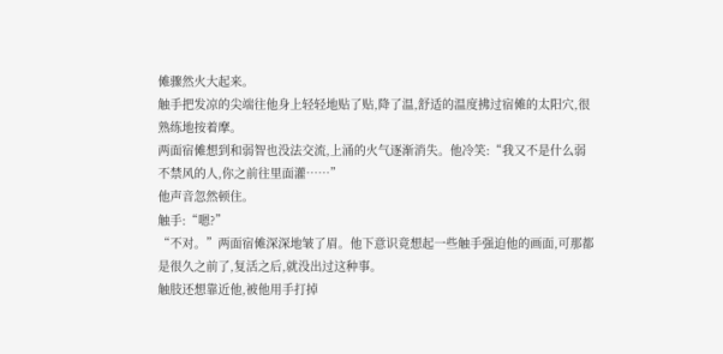傩骤然火大起来。
触手把发凉的尖端往他身上轻轻地贴了贴,降了温,舒适的温度拂过宿傩的太阳穴,很熟练地按着摩。
两面宿傩想到和弱智也没法交流,上涌的火气逐渐消失。他冷笑:“我又不是什么弱不禁风的人,你之前往里面灌……”
他声音忽然顿住。
触手:“嗯?”
“不对。”两面宿傩深深地皱了眉。他下意识竟想起一些触手强迫他的画面,可那都是很久之前了,复活之后,就没出过这种事。
触肢还想靠近他,被他用手打掉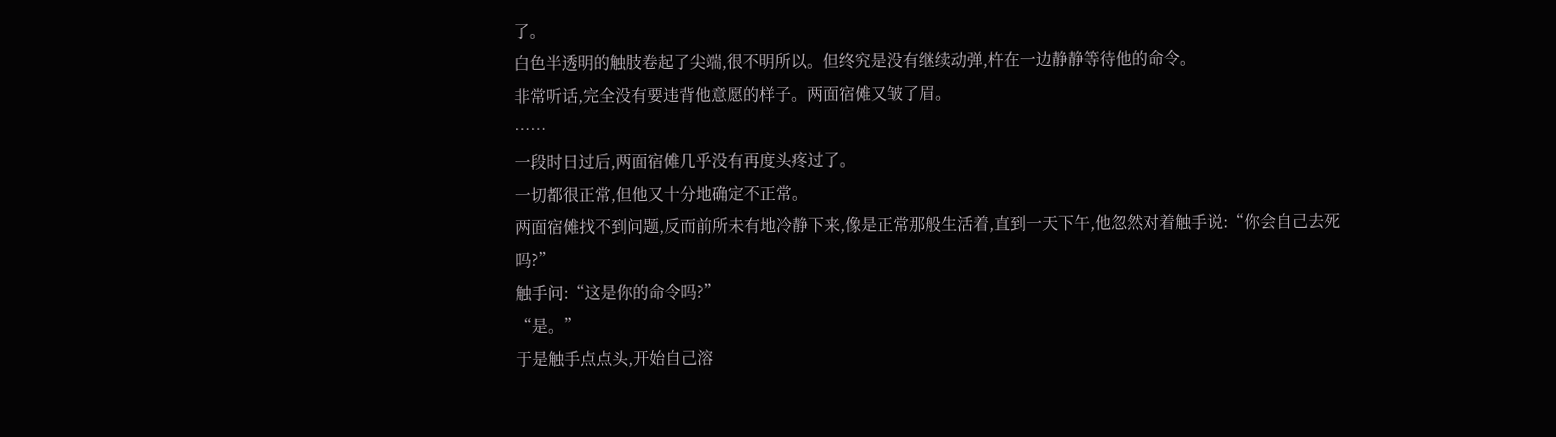了。
白色半透明的触肢卷起了尖端,很不明所以。但终究是没有继续动弹,杵在一边静静等待他的命令。
非常听话,完全没有要违背他意愿的样子。两面宿傩又皱了眉。
……
一段时日过后,两面宿傩几乎没有再度头疼过了。
一切都很正常,但他又十分地确定不正常。
两面宿傩找不到问题,反而前所未有地冷静下来,像是正常那般生活着,直到一天下午,他忽然对着触手说:“你会自己去死吗?”
触手问:“这是你的命令吗?”
“是。”
于是触手点点头,开始自己溶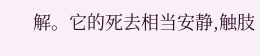解。它的死去相当安静,触肢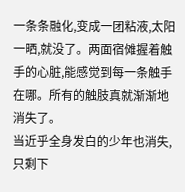一条条融化,变成一团粘液,太阳一晒,就没了。两面宿傩握着触手的心脏,能感觉到每一条触手在哪。所有的触肢真就渐渐地消失了。
当近乎全身发白的少年也消失,只剩下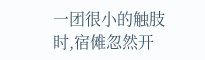一团很小的触肢时,宿傩忽然开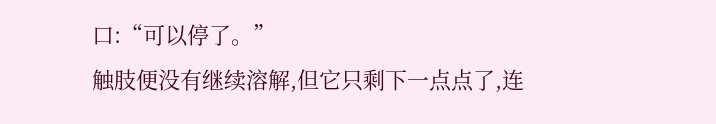口:“可以停了。”
触肢便没有继续溶解,但它只剩下一点点了,连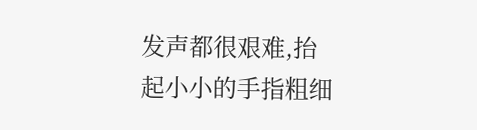发声都很艰难,抬起小小的手指粗细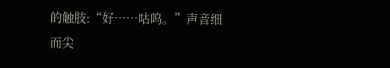的触肢:“好……咕呜。”声音细而尖